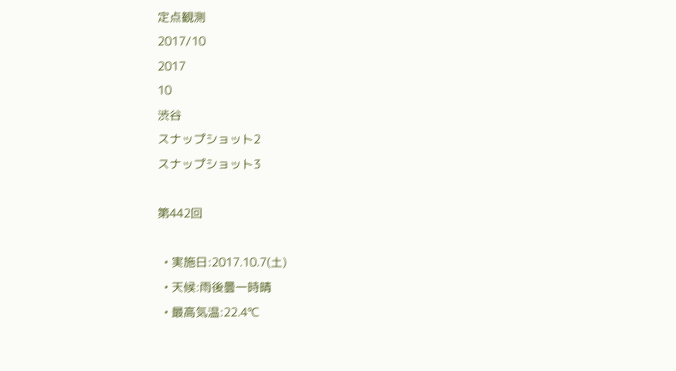定点観測
2017/10
2017
10
渋谷
スナップショット2
スナップショット3

第442回

  • 実施日:2017.10.7(土)
  • 天候:雨後曇一時晴
  • 最高気温:22.4℃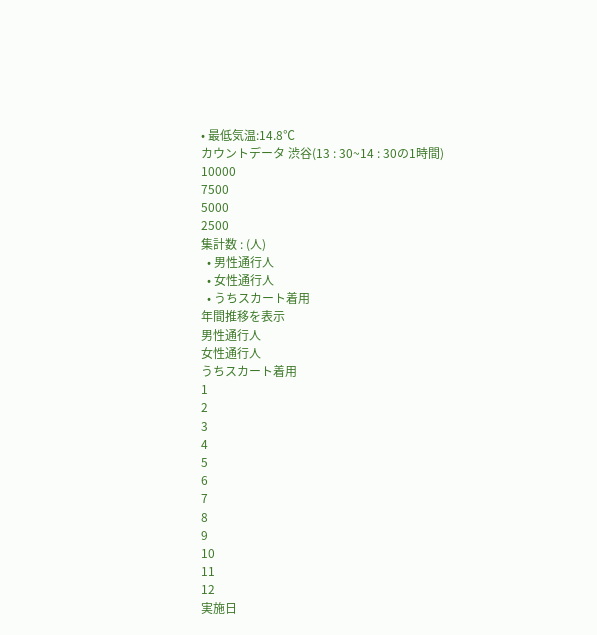• 最低気温:14.8℃
カウントデータ 渋谷(13 : 30~14 : 30の1時間)
10000
7500
5000
2500
集計数 : (人)
  • 男性通行人
  • 女性通行人
  • うちスカート着用
年間推移を表示
男性通行人
女性通行人
うちスカート着用
1
2
3
4
5
6
7
8
9
10
11
12
実施日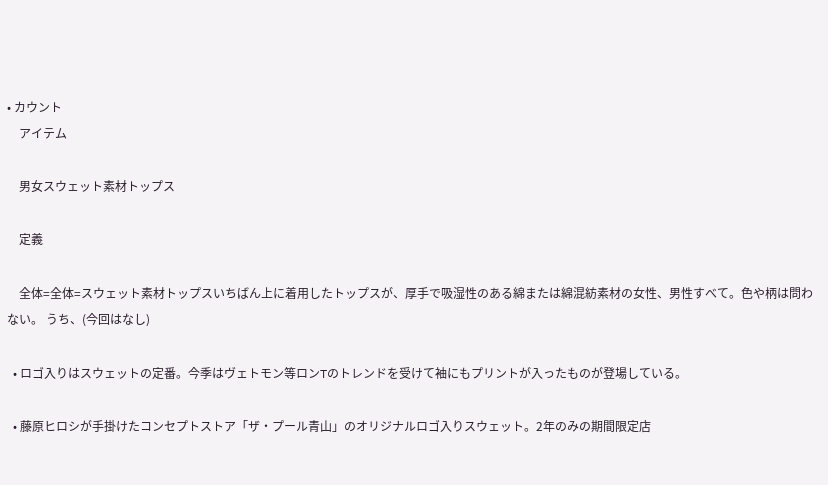• カウント
    アイテム

    男女スウェット素材トップス

    定義

    全体=全体=スウェット素材トップスいちばん上に着用したトップスが、厚手で吸湿性のある綿または綿混紡素材の女性、男性すべて。色や柄は問わない。 うち、(今回はなし)

  • ロゴ入りはスウェットの定番。今季はヴェトモン等ロンTのトレンドを受けて袖にもプリントが入ったものが登場している。

  • 藤原ヒロシが手掛けたコンセプトストア「ザ・プール青山」のオリジナルロゴ入りスウェット。2年のみの期間限定店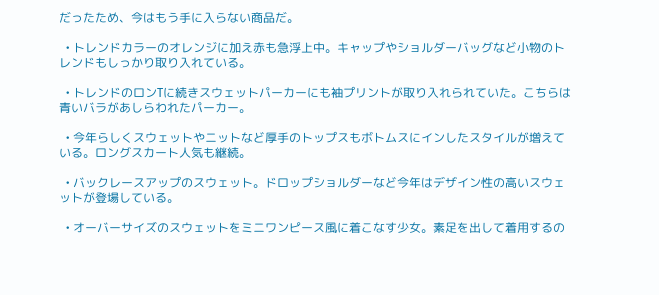だったため、今はもう手に入らない商品だ。

  • トレンドカラーのオレンジに加え赤も急浮上中。キャップやショルダーバッグなど小物のトレンドもしっかり取り入れている。

  • トレンドのロンTに続きスウェットパーカーにも袖プリントが取り入れられていた。こちらは青いバラがあしらわれたパーカー。

  • 今年らしくスウェットやニットなど厚手のトップスもボトムスにインしたスタイルが増えている。ロングスカート人気も継続。

  • バックレースアップのスウェット。ドロップショルダーなど今年はデザイン性の高いスウェットが登場している。

  • オーバーサイズのスウェットをミニワンピース風に着こなす少女。素足を出して着用するの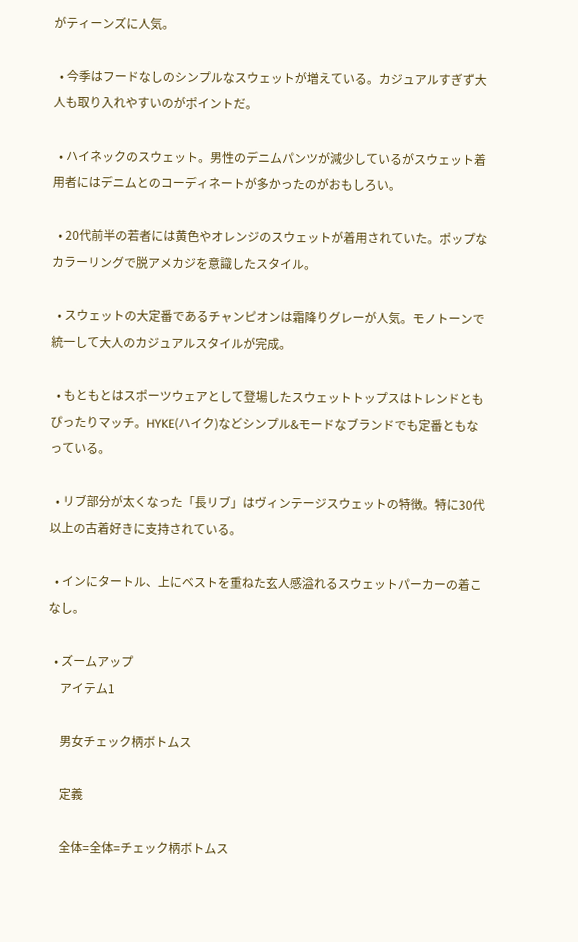がティーンズに人気。

  • 今季はフードなしのシンプルなスウェットが増えている。カジュアルすぎず大人も取り入れやすいのがポイントだ。

  • ハイネックのスウェット。男性のデニムパンツが減少しているがスウェット着用者にはデニムとのコーディネートが多かったのがおもしろい。

  • 20代前半の若者には黄色やオレンジのスウェットが着用されていた。ポップなカラーリングで脱アメカジを意識したスタイル。

  • スウェットの大定番であるチャンピオンは霜降りグレーが人気。モノトーンで統一して大人のカジュアルスタイルが完成。

  • もともとはスポーツウェアとして登場したスウェットトップスはトレンドともぴったりマッチ。HYKE(ハイク)などシンプル&モードなブランドでも定番ともなっている。

  • リブ部分が太くなった「長リブ」はヴィンテージスウェットの特徴。特に30代以上の古着好きに支持されている。

  • インにタートル、上にベストを重ねた玄人感溢れるスウェットパーカーの着こなし。

  • ズームアップ
    アイテム1

    男女チェック柄ボトムス

    定義

    全体=全体=チェック柄ボトムス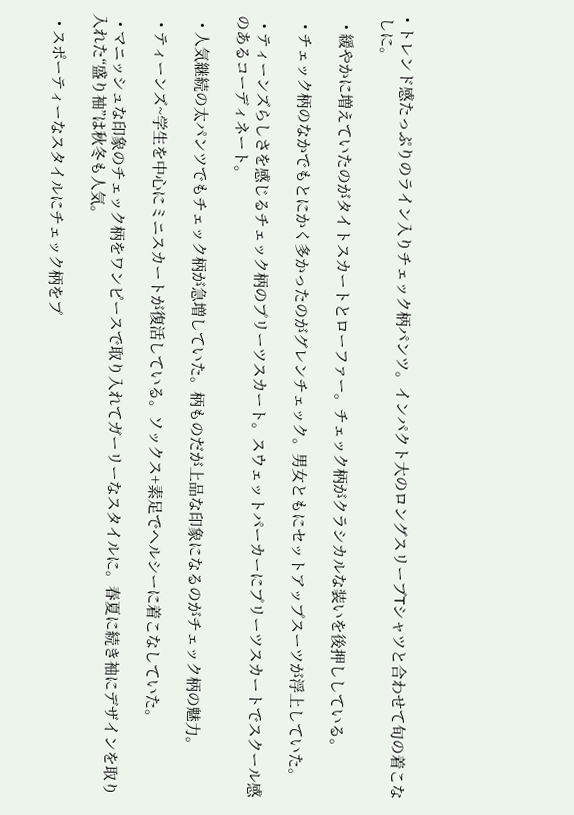• トレンド感たっぷりのライン入りチェック柄パンツ。インパクト大のロングスリーブTシャツと合わせて旬の着こなしに。

  • 緩やかに増えていたのがタイトスカートとローファー。チェック柄がクラシカルな装いを後押ししている。

  • チェック柄のなかでもとにかく多かったのがグレンチェック。男女ともにセットアップスーツが浮上していた。

  • ティーンズらしさを感じるチェック柄のプリーツスカート。スウェットパーカーにプリーツスカートでスクール感のあるコーディネート。

  • 人気継続の太パンツでもチェック柄が急増していた。柄ものだが上品な印象になるのがチェック柄の魅力。

  • ティーンズ~学生を中心にミニスカートが復活している。ソックス+素足でヘルシーに着こなしていた。

  • マニッシュな印象のチェック柄をワンピースで取り入れてガーリーなスタイルに。春夏に続き袖にデザインを取り入れた“盛り袖”は秋冬も人気。

  • スポーティーなスタイルにチェック柄をプ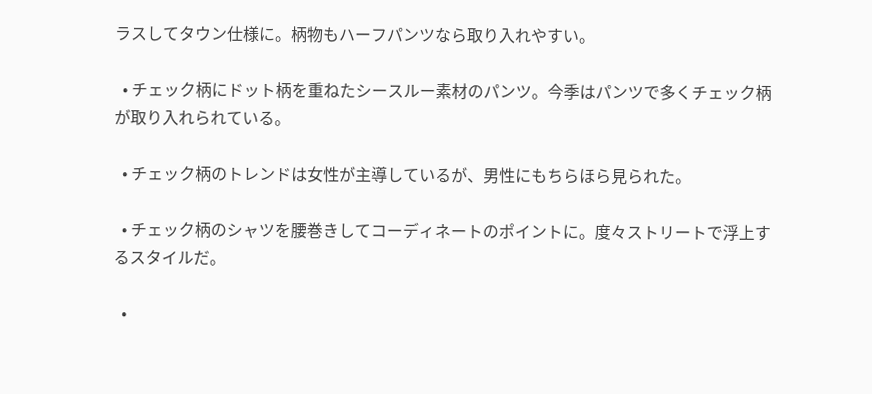ラスしてタウン仕様に。柄物もハーフパンツなら取り入れやすい。

  • チェック柄にドット柄を重ねたシースルー素材のパンツ。今季はパンツで多くチェック柄が取り入れられている。

  • チェック柄のトレンドは女性が主導しているが、男性にもちらほら見られた。

  • チェック柄のシャツを腰巻きしてコーディネートのポイントに。度々ストリートで浮上するスタイルだ。

  •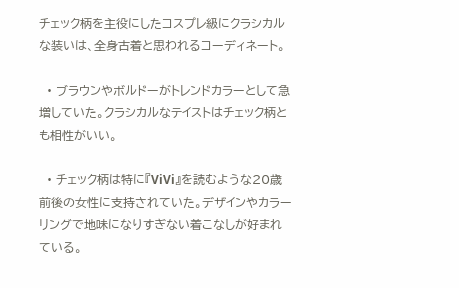チェック柄を主役にしたコスプレ級にクラシカルな装いは、全身古着と思われるコーディネート。

  • ブラウンやボルドーがトレンドカラーとして急増していた。クラシカルなテイストはチェック柄とも相性がいい。

  • チェック柄は特に『ViVi』を読むような20歳前後の女性に支持されていた。デザインやカラーリングで地味になりすぎない着こなしが好まれている。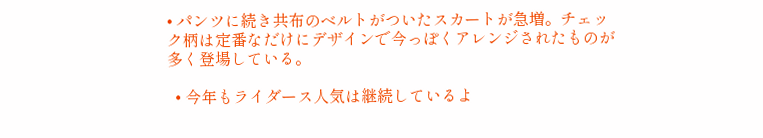• パンツに続き共布のベルトがついたスカートが急増。チェック柄は定番なだけにデザインで今っぽくアレンジされたものが多く登場している。

  • 今年もライダース人気は継続しているよ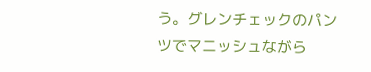う。グレンチェックのパンツでマニッシュながら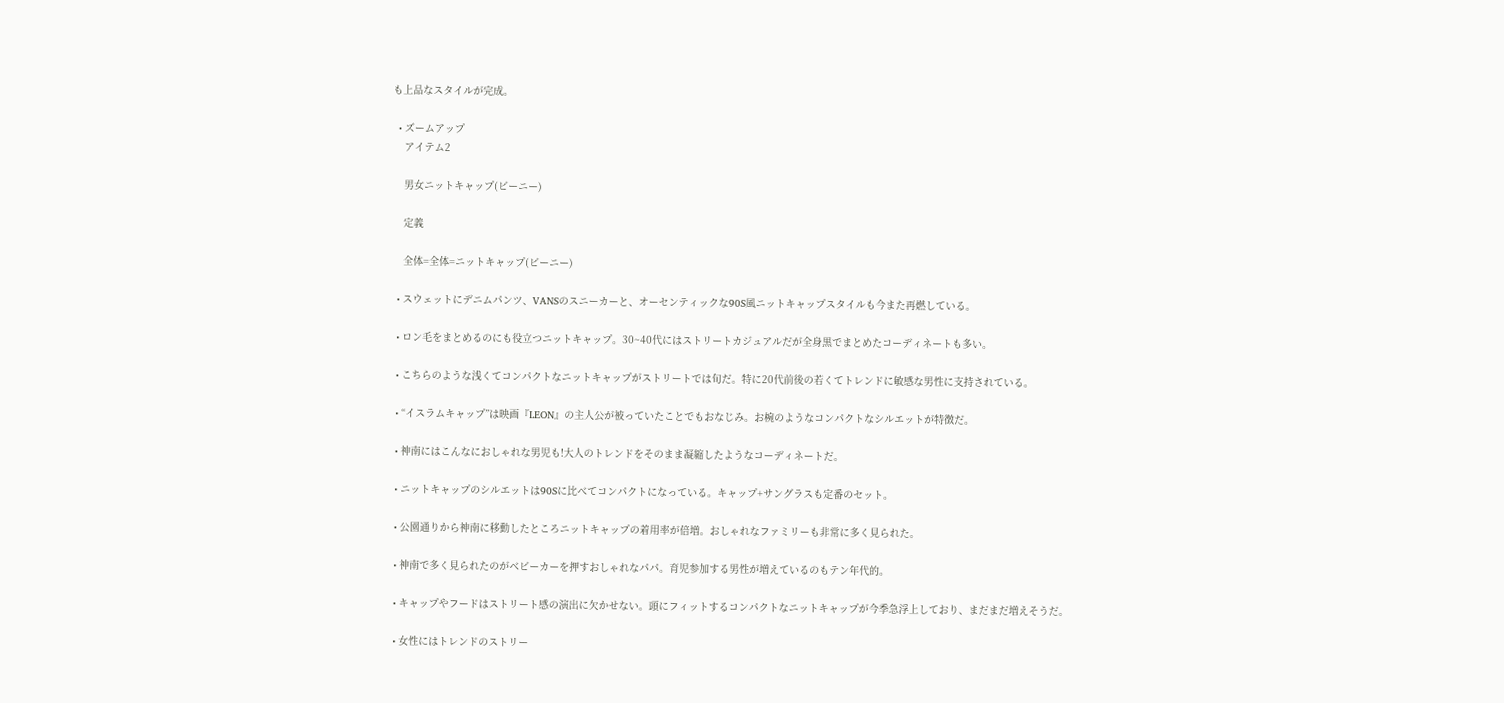も上品なスタイルが完成。

  • ズームアップ
    アイテム2

    男女ニットキャップ(ビーニー)

    定義

    全体=全体=ニットキャップ(ビーニー)

  • スウェットにデニムパンツ、VANSのスニーカーと、オーセンティックな90S風ニットキャップスタイルも今また再燃している。

  • ロン毛をまとめるのにも役立つニットキャップ。30~40代にはストリートカジュアルだが全身黒でまとめたコーディネートも多い。

  • こちらのような浅くてコンパクトなニットキャップがストリートでは旬だ。特に20代前後の若くてトレンドに敏感な男性に支持されている。

  • “イスラムキャップ”は映画『LEON』の主人公が被っていたことでもおなじみ。お椀のようなコンパクトなシルエットが特徴だ。

  • 神南にはこんなにおしゃれな男児も!大人のトレンドをそのまま凝縮したようなコーディネートだ。

  • ニットキャップのシルエットは90Sに比べてコンパクトになっている。キャップ+サングラスも定番のセット。

  • 公園通りから神南に移動したところニットキャップの着用率が倍増。おしゃれなファミリーも非常に多く見られた。

  • 神南で多く見られたのがベビーカーを押すおしゃれなパパ。育児参加する男性が増えているのもテン年代的。

  • キャップやフードはストリート感の演出に欠かせない。頭にフィットするコンパクトなニットキャップが今季急浮上しており、まだまだ増えそうだ。

  • 女性にはトレンドのストリー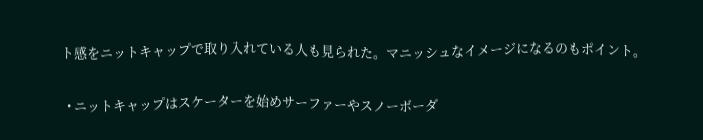ト感をニットキャップで取り入れている人も見られた。マニッシュなイメージになるのもポイント。

  • ニットキャップはスケーターを始めサーファーやスノーボーダ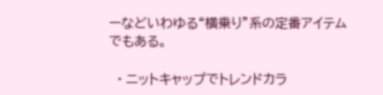ーなどいわゆる“横乗り”系の定番アイテムでもある。

  • ニットキャップでトレンドカラ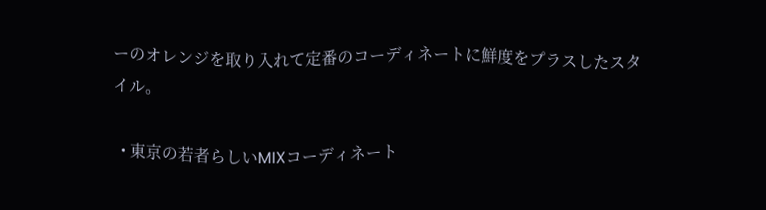ーのオレンジを取り入れて定番のコーディネートに鮮度をプラスしたスタイル。

  • 東京の若者らしいMIXコーディネート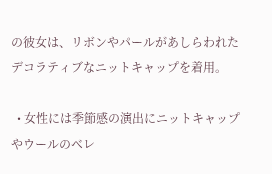の彼女は、リボンやパールがあしらわれたデコラティブなニットキャップを着用。

  • 女性には季節感の演出にニットキャップやウールのベレ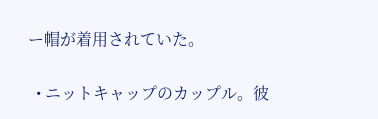ー帽が着用されていた。

  • ニットキャップのカップル。彼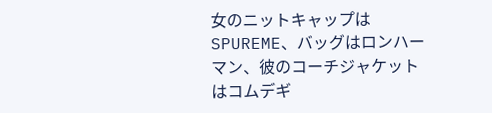女のニットキャップはSPUREME、バッグはロンハーマン、彼のコーチジャケットはコムデギ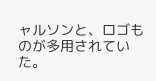ャルソンと、ロゴものが多用されていた。